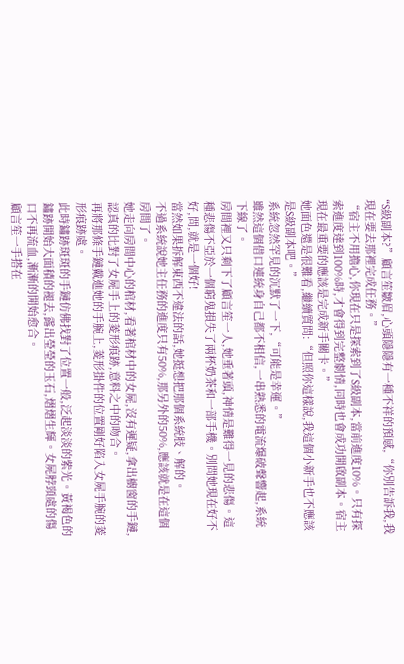“S級副本?”顧言笙皺眉,心頭隱隱有一種不祥的預感,“你別告訴我,我現在要去那裡完成任務。”
“宿主不用擔心,你現在只是探索到了S級副本,當前進度10%。只有探索進度達到100%時,才會得到完整劇情,同時也會成功開啟副本。宿主現在最重要的應該是完成新手關卡。”
她面色還是很難看,繼續質問:“但照你這樣說,我這個小新手也不應該是S級副本吧。”
系統忽然罕見的沉默了一下,“可能是幸運。”
雖然這個借口連統身自己都不相信,一串熟悉的電流爆破聲響起,系統下線了。
房間裡又只剩下了顧言笙一人,她垂著頭,神情是難得一見的悲傷。這種悲傷不亞於一個窮鬼損失了兩杯奶茶和一部手機。別問她現在好不好,問,就是一個好!
當然如果拆解東西不違法的話,她挺想把那個系統肢、解的。
不過系統說她主任務的進度只有50%,那另外的50%,應該就是在這個房間了。
她走向房間中心的棺材,看著棺材中的女屍,沒有遲疑,拿出櫥窗的手鏈,認真的比對了女屍手上的菱形痕跡,意料之中的吻合。
再將那條手鏈戴進她的手腕上,菱形掛件的位置剛好陷入女屍手腕的菱形痕跡處。
此時鏽跡斑斑的手鏈仿佛找對了位置一般,泛起淡淡的紫光。黃褐色的鏽跡開始大面積的褪去,露出瑩瑩的玉石,熠熠生輝。女屍脖頸處的傷口不再流血,漸漸的開始愈合。
顧言笙一手搭在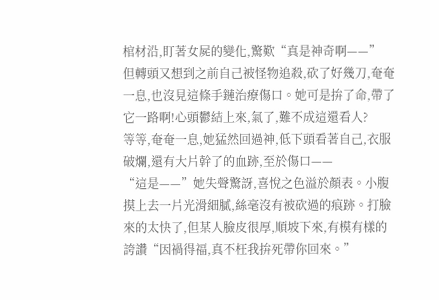棺材沿,盯著女屍的變化,驚歎“真是神奇啊——”
但轉頭又想到之前自己被怪物追殺,砍了好幾刀,奄奄一息,也沒見這條手鏈治療傷口。她可是拚了命,帶了它一路啊!心頭鬱結上來,氣了,難不成這還看人?
等等,奄奄一息,她猛然回過神,低下頭看著自己,衣服破爛,還有大片幹了的血跡,至於傷口——
“這是——”她失聲驚訝,喜悅之色溢於顏表。小腹摸上去一片光滑細膩,絲毫沒有被砍過的痕跡。打臉來的太快了,但某人臉皮很厚,順坡下來,有模有樣的誇讚“因禍得福,真不枉我拚死帶你回來。”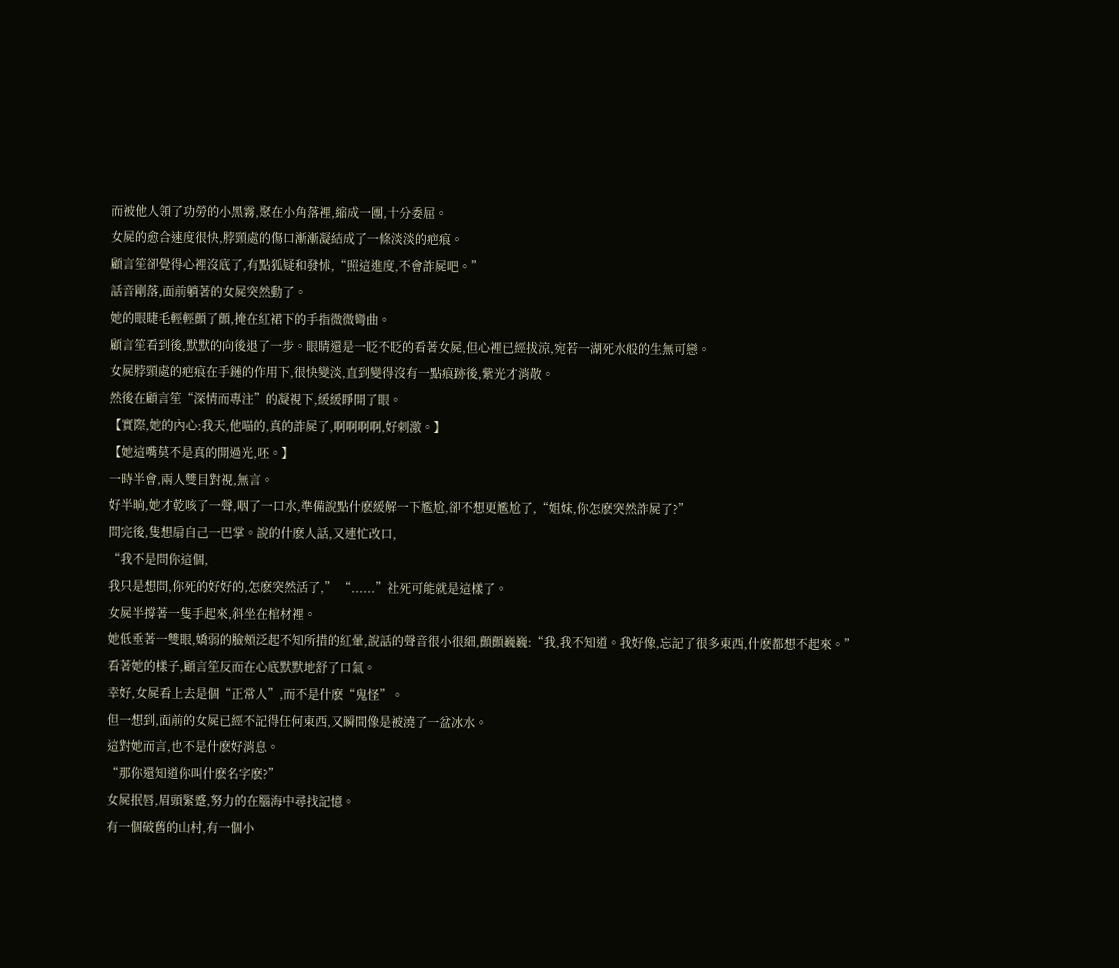而被他人領了功勞的小黑霧,聚在小角落裡,縮成一團,十分委屈。
女屍的愈合速度很快,脖頸處的傷口漸漸凝結成了一條淡淡的疤痕。
顧言笙卻覺得心裡沒底了,有點狐疑和發怵,“照這進度,不會詐屍吧。”
話音剛落,面前躺著的女屍突然動了。
她的眼睫毛輕輕顫了顫,掩在紅裙下的手指微微彎曲。
顧言笙看到後,默默的向後退了一步。眼睛還是一眨不眨的看著女屍,但心裡已經拔涼,宛若一湖死水般的生無可戀。
女屍脖頸處的疤痕在手鏈的作用下,很快變淡,直到變得沒有一點痕跡後,紫光才消散。
然後在顧言笙“深情而專注”的凝視下,緩緩睜開了眼。
【實際,她的內心:我天,他喵的,真的詐屍了,啊啊啊啊,好刺激。】
【她這嘴莫不是真的開過光,呸。】
一時半會,兩人雙目對視,無言。
好半晌,她才乾咳了一聲,咽了一口水,準備說點什麽緩解一下尷尬,卻不想更尷尬了,“姐妹,你怎麽突然詐屍了?”
問完後,隻想扇自己一巴掌。說的什麽人話,又連忙改口,
“我不是問你這個,
我只是想問,你死的好好的,怎麽突然活了,” “......”社死可能就是這樣了。
女屍半撐著一隻手起來,斜坐在棺材裡。
她低垂著一雙眼,嬌弱的臉頰泛起不知所措的紅暈,說話的聲音很小很細,顫顫巍巍:“我,我不知道。我好像,忘記了很多東西,什麽都想不起來。”
看著她的樣子,顧言笙反而在心底默默地舒了口氣。
幸好,女屍看上去是個“正常人”,而不是什麽“鬼怪”。
但一想到,面前的女屍已經不記得任何東西,又瞬間像是被澆了一盆冰水。
這對她而言,也不是什麽好消息。
“那你還知道你叫什麽名字麽?”
女屍抿唇,眉頭緊蹙,努力的在腦海中尋找記憶。
有一個破舊的山村,有一個小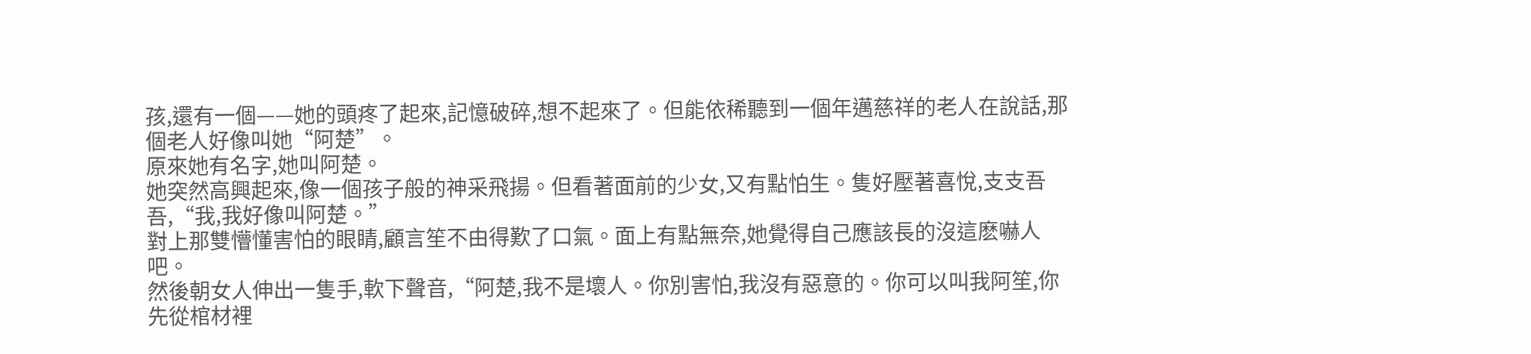孩,還有一個——她的頭疼了起來,記憶破碎,想不起來了。但能依稀聽到一個年邁慈祥的老人在說話,那個老人好像叫她“阿楚”。
原來她有名字,她叫阿楚。
她突然高興起來,像一個孩子般的神采飛揚。但看著面前的少女,又有點怕生。隻好壓著喜悅,支支吾吾,“我,我好像叫阿楚。”
對上那雙懵懂害怕的眼睛,顧言笙不由得歎了口氣。面上有點無奈,她覺得自己應該長的沒這麽嚇人吧。
然後朝女人伸出一隻手,軟下聲音,“阿楚,我不是壞人。你別害怕,我沒有惡意的。你可以叫我阿笙,你先從棺材裡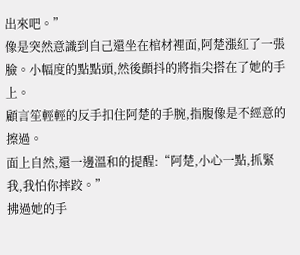出來吧。”
像是突然意識到自己還坐在棺材裡面,阿楚漲紅了一張臉。小幅度的點點頭,然後顫抖的將指尖搭在了她的手上。
顧言笙輕輕的反手扣住阿楚的手腕,指腹像是不經意的擦過。
面上自然,還一邊溫和的提醒:“阿楚,小心一點,抓緊我,我怕你摔跤。”
拂過她的手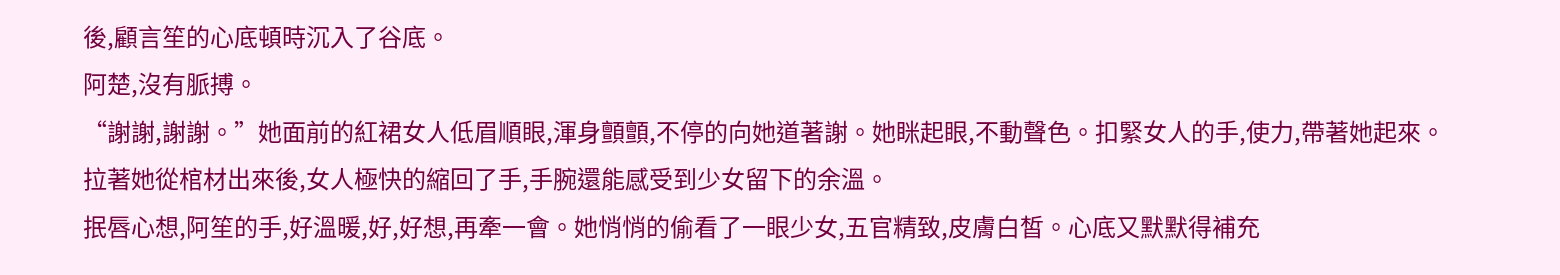後,顧言笙的心底頓時沉入了谷底。
阿楚,沒有脈搏。
“謝謝,謝謝。”她面前的紅裙女人低眉順眼,渾身顫顫,不停的向她道著謝。她眯起眼,不動聲色。扣緊女人的手,使力,帶著她起來。
拉著她從棺材出來後,女人極快的縮回了手,手腕還能感受到少女留下的余溫。
抿唇心想,阿笙的手,好溫暖,好,好想,再牽一會。她悄悄的偷看了一眼少女,五官精致,皮膚白皙。心底又默默得補充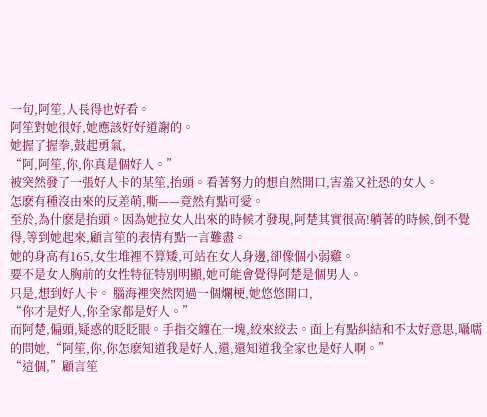一句,阿笙,人長得也好看。
阿笙對她很好,她應該好好道謝的。
她握了握拳,鼓起勇氣,
“阿,阿笙,你,你真是個好人。”
被突然發了一張好人卡的某笙,抬頭。看著努力的想自然開口,害羞又社恐的女人。
怎麽有種沒由來的反差萌,嘶——竟然有點可愛。
至於,為什麽是抬頭。因為她拉女人出來的時候才發現,阿楚其實很高!躺著的時候,倒不覺得,等到她起來,顧言笙的表情有點一言難盡。
她的身高有165,女生堆裡不算矮,可站在女人身邊,卻像個小弱雞。
要不是女人胸前的女性特征特別明顯,她可能會覺得阿楚是個男人。
只是,想到好人卡。 腦海裡突然閃過一個爛梗,她悠悠開口,
“你才是好人,你全家都是好人。”
而阿楚,偏頭,疑惑的眨眨眼。手指交纏在一塊,絞來絞去。面上有點糾結和不太好意思,囁嚅的問她,“阿笙,你,你怎麽知道我是好人,還,還知道我全家也是好人啊。”
“這個,”顧言笙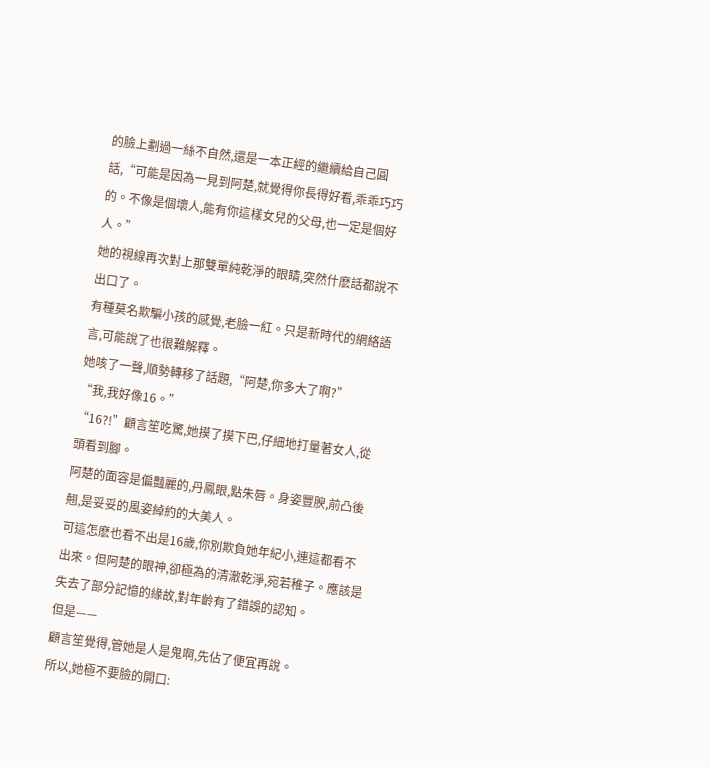的臉上劃過一絲不自然,還是一本正經的繼續給自己圓話,“可能是因為一見到阿楚,就覺得你長得好看,乖乖巧巧的。不像是個壞人,能有你這樣女兒的父母,也一定是個好人。”
她的視線再次對上那雙單純乾淨的眼睛,突然什麽話都說不出口了。
有種莫名欺騙小孩的感覺,老臉一紅。只是新時代的網絡語言,可能說了也很難解釋。
她咳了一聲,順勢轉移了話題,“阿楚,你多大了啊?”
“我,我好像16。”
“16?!”顧言笙吃驚,她摸了摸下巴,仔細地打量著女人,從頭看到腳。
阿楚的面容是偏豔麗的,丹鳳眼,點朱唇。身姿豐腴,前凸後翹,是妥妥的風姿綽約的大美人。
可這怎麽也看不出是16歲,你別欺負她年紀小,連這都看不出來。但阿楚的眼神,卻極為的清澈乾淨,宛若稚子。應該是失去了部分記憶的緣故,對年齡有了錯誤的認知。
但是——
顧言笙覺得,管她是人是鬼啊,先佔了便宜再說。
所以,她極不要臉的開口: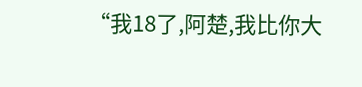“我18了,阿楚,我比你大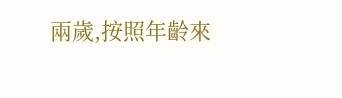兩歲,按照年齡來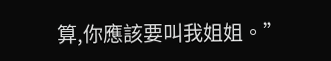算,你應該要叫我姐姐。”